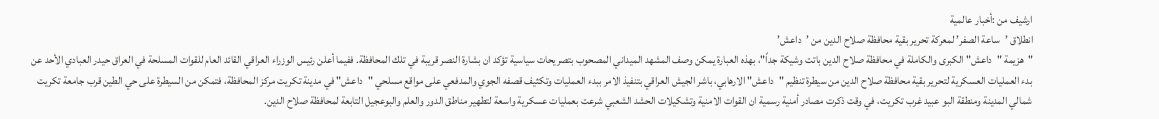ارشيف من :أخبار عالمية
انطلاق ’ساعة الصفر’ لمعركة تحرير بقية محافظة صلاح الدين من ’داعش’
"هزيمة "داعش" الكبرى والكاملة في محافظة صلاح الدين باتت وشيكة جداً"، بهذه العبارة يمكن وصف المشهد الميداني المصحوب بتصريحات سياسية تؤكد ان بشارة النصر قريبة في تلك المحافظة. ففيما أعلن رئيس الوزراء العراقي القائد العام للقوات المسلحة في العراق حيدر العبادي الأحد عن بدء العمليات العسكرية لتحرير بقية محافظة صلاح الدين من سيطرة تنظيم "داعش" الارهابي، باشر الجيش العراقي بتنفيذ الامر ببدء العمليات وتكثيف قصفه الجوي والمدفعي على مواقع مسلحي "داعش" في مدينة تكريت مركز المحافظة، فتمكن من السيطرة على حي الطين قرب جامعة تكريت شمالي المدينة ومنطقة البو عبيد غرب تكريت، في وقت ذكرت مصادر أمنية رسمية ان القوات الامنية وتشكيلات الحشد الشعبي شرعت بعمليات عسكرية واسعة لتطهير مناطق الدور والعلم والبوعجيل التابعة لمحافظة صلاح الدين.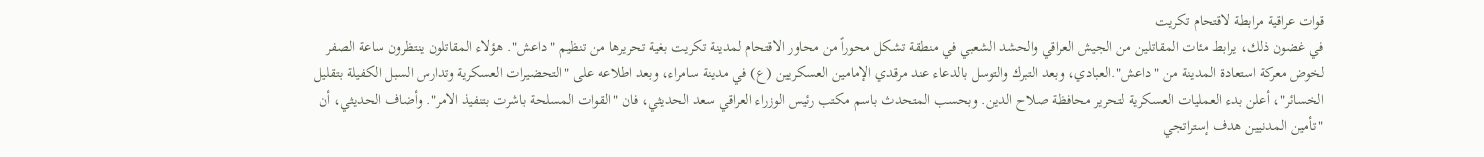قوات عراقية مرابطة لاقتحام تكريت
في غضون ذلك، يرابط مئات المقاتلين من الجيش العراقي والحشد الشعبي في منطقة تشكل محوراً من محاور الاقتحام لمدينة تكريت بغية تحريرها من تنظيم "داعش". هؤلاء المقاتلون ينتظرون ساعة الصفر لخوض معركة استعادة المدينة من "داعش".العبادي، وبعد التبرك والتوسل بالدعاء عند مرقدي الإمامين العسكريين (ع) في مدينة سامراء، وبعد اطلاعه على "التحضيرات العسكرية وتدارس السبل الكفيلة بتقليل الخسائر"، أعلن بدء العمليات العسكرية لتحرير محافظة صلاح الدين. وبحسب المتحدث باسم مكتب رئيس الوزراء العراقي سعد الحديثي، فان "القوات المسلحة باشرت بتنفيذ الامر". وأضاف الحديثي، أن "تأمين المدنيين هدف إستراتجي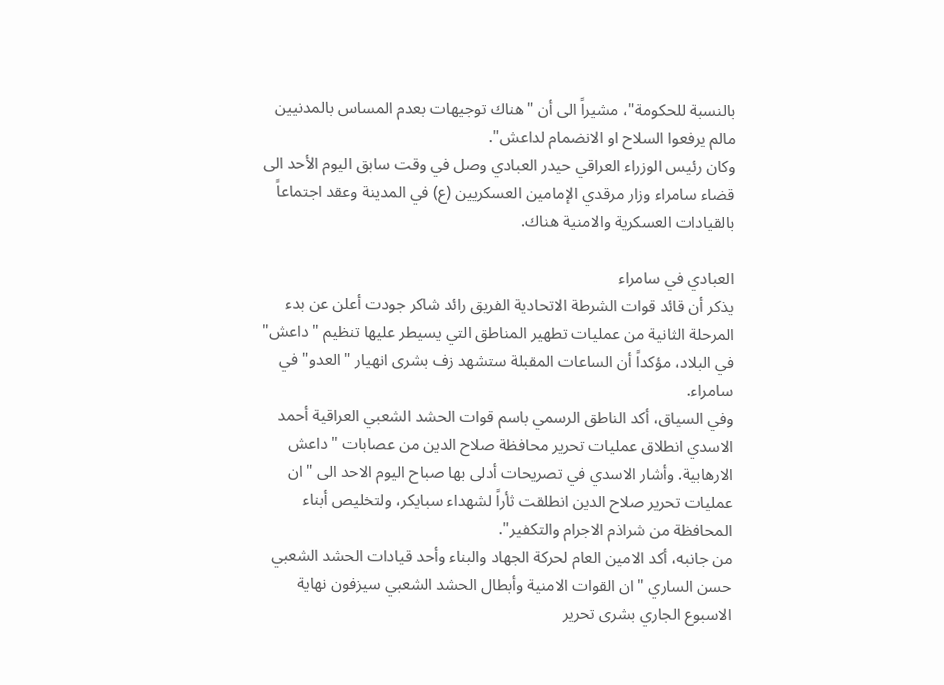بالنسبة للحكومة"، مشيراً الى أن "هناك توجيهات بعدم المساس بالمدنيين مالم يرفعوا السلاح او الانضمام لداعش".
وكان رئيس الوزراء العراقي حيدر العبادي وصل في وقت سابق اليوم الأحد الى قضاء سامراء وزار مرقدي الإمامين العسكريين (ع) في المدينة وعقد اجتماعاً بالقيادات العسكرية والامنية هناك.

العبادي في سامراء
يذكر أن قائد قوات الشرطة الاتحادية الفريق رائد شاكر جودت أعلن عن بدء المرحلة الثانية من عمليات تطهير المناطق التي يسيطر عليها تنظيم "داعش" في البلاد، مؤكداً أن الساعات المقبلة ستشهد زف بشرى انهيار "العدو" في سامراء.
وفي السياق، أكد الناطق الرسمي باسم قوات الحشد الشعبي العراقية أحمد الاسدي انطلاق عمليات تحرير محافظة صلاح الدين من عصابات "داعش الارهابية. وأشار الاسدي في تصريحات أدلى بها صباح اليوم الاحد الى "ان عمليات تحرير صلاح الدين انطلقت ثأراً لشهداء سبايكر، ولتخليص أبناء المحافظة من شراذم الاجرام والتكفير".
من جانبه، أكد الامين العام لحركة الجهاد والبناء وأحد قيادات الحشد الشعبي حسن الساري "ان القوات الامنية وأبطال الحشد الشعبي سيزفون نهاية الاسبوع الجاري بشرى تحرير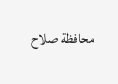محافظة صلاح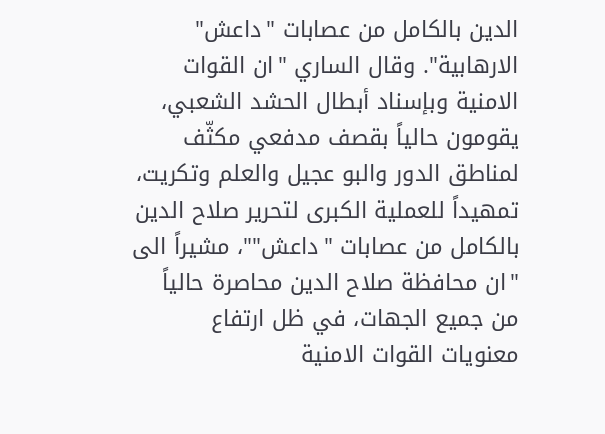الدين بالكامل من عصابات "داعش" الارهابية". وقال الساري "ان القوات الامنية وبإسناد أبطال الحشد الشعبي، يقومون حالياً بقصف مدفعي مكثّف لمناطق الدور والبو عجيل والعلم وتكريت، تمهيداً للعملية الكبرى لتحرير صلاح الدين بالكامل من عصابات "داعش""، مشيراً الى "ان محافظة صلاح الدين محاصرة حالياً من جميع الجهات، في ظل ارتفاع معنويات القوات الامنية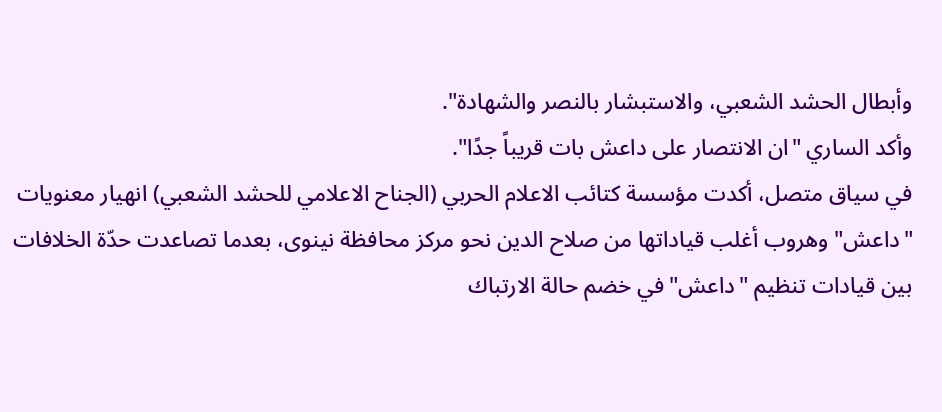وأبطال الحشد الشعبي، والاستبشار بالنصر والشهادة".
وأكد الساري "ان الانتصار على داعش بات قريباً جدًا".
في سياق متصل، أكدت مؤسسة كتائب الاعلام الحربي (الجناح الاعلامي للحشد الشعبي) انهيار معنويات "داعش" وهروب أغلب قياداتها من صلاح الدين نحو مركز محافظة نينوى، بعدما تصاعدت حدّة الخلافات بين قيادات تنظيم "داعش" في خضم حالة الارتباك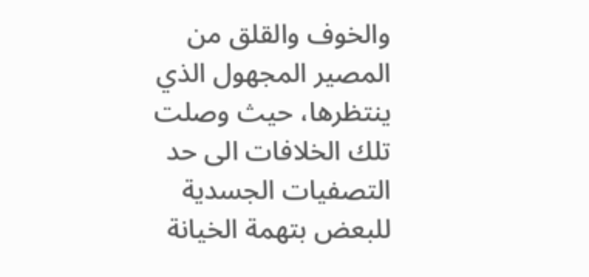والخوف والقلق من المصير المجهول الذي ينتظرها، حيث وصلت تلك الخلافات الى حد التصفيات الجسدية للبعض بتهمة الخيانة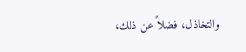والتخاذل، فضلاً عن ذلك،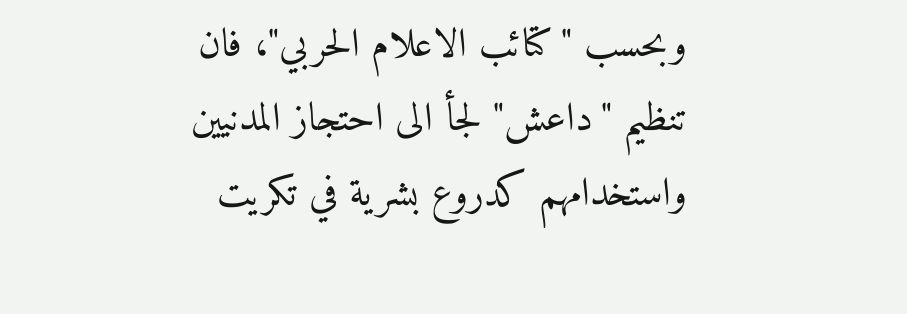وبحسب "كتائب الاعلام الحربي"، فان تنظيم "داعش" لجأ الى احتجاز المدنيين واستخدامهم كدروع بشرية في تكريت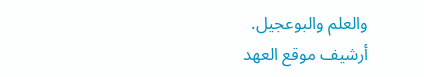والعلم والبوعجيل.
أرشيف موقع العهد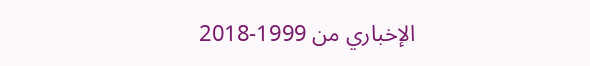الإخباري من 1999-2018